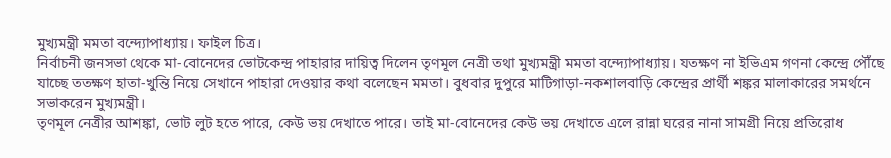মুখ্যমন্ত্রী মমতা বন্দ্যোপাধ্যায়। ফাইল চিত্র।
নির্বাচনী জনসভা থেকে মা-বোনেদের ভোটকেন্দ্র পাহারার দায়িত্ব দিলেন তৃণমূল নেত্রী তথা মুখ্যমন্ত্রী মমতা বন্দ্যোপাধ্যায়। যতক্ষণ না ইভিএম গণনা কেন্দ্রে পৌঁছে যাচ্ছে ততক্ষণ হাতা-খুন্তি নিয়ে সেখানে পাহারা দেওয়ার কথা বলেছেন মমতা। বুধবার দুপুরে মাটিগাড়া-নকশালবাড়ি কেন্দ্রের প্রার্থী শঙ্কর মালাকারের সমর্থনে সভাকরেন মুখ্যমন্ত্রী।
তৃণমূল নেত্রীর আশঙ্কা, ভোট লুট হতে পারে, কেউ ভয় দেখাতে পারে। তাই মা-বোনেদের কেউ ভয় দেখাতে এলে রান্না ঘরের নানা সামগ্রী নিয়ে প্রতিরোধ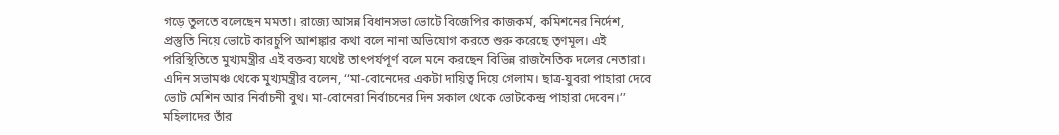গড়ে তুলতে বলেছেন মমতা। রাজ্যে আসন্ন বিধানসভা ভোটে বিজেপির কাজকর্ম, কমিশনের নির্দেশ, প্রস্তুতি নিয়ে ভোটে কারচুপি আশঙ্কার কথা বলে নানা অভিযোগ করতে শুরু করেছে তৃণমূল। এই পরিস্থিতিতে মুখ্যমন্ত্রীর এই বক্তব্য যথেষ্ট তাৎপর্যপূর্ণ বলে মনে করছেন বিভিন্ন রাজনৈতিক দলের নেতারা।
এদিন সভামঞ্চ থেকে মুখ্যমন্ত্রীর বলেন, ‘‘মা-বোনেদের একটা দায়িত্ব দিয়ে গেলাম। ছাত্র-যুবরা পাহারা দেবে ভোট মেশিন আর নির্বাচনী বুথ। মা-বোনেরা নির্বাচনের দিন সকাল থেকে ভোটকেন্দ্র পাহারা দেবেন।’’ মহিলাদের তাঁর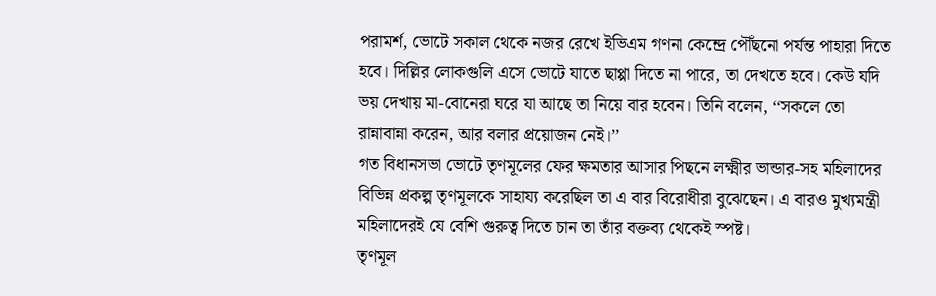পরামর্শ, ভোটে সকাল থেকে নজর রেখে ইভিএম গণনা কেন্দ্রে পৌঁছনো পর্যন্ত পাহারা দিতে হবে। দিল্লির লোকগুলি এসে ভোটে যাতে ছাপ্পা দিতে না পারে, তা দেখতে হবে। কেউ যদি ভয় দেখায় মা-বোনেরা ঘরে যা আছে তা নিয়ে বার হবেন। তিনি বলেন, ‘‘সকলে তো রান্নাবান্না করেন, আর বলার প্রয়োজন নেই।’’
গত বিধানসভা ভোটে তৃণমূলের ফের ক্ষমতার আসার পিছনে লক্ষ্মীর ভান্ডার-সহ মহিলাদের বিভিন্ন প্রকল্প তৃণমূলকে সাহায্য করেছিল তা এ বার বিরোধীরা বুঝেছেন। এ বারও মুখ্যমন্ত্রী মহিলাদেরই যে বেশি গুরুত্ব দিতে চান তা তাঁর বক্তব্য থেকেই স্পষ্ট।
তৃণমূল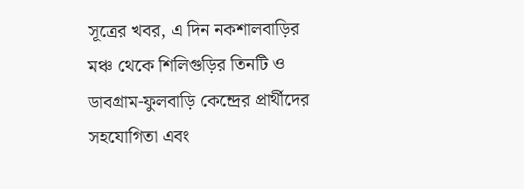সূত্রের খবর, এ দিন নকশালবাড়ির মঞ্চ থেকে শিলিগুড়ির তিনটি ও ডাবগ্রাম-ফুলবাড়ি কেন্দ্রের প্রার্থীদের সহযোগিতা এবং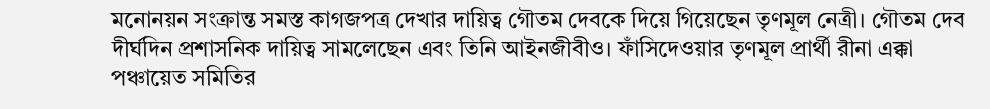মনোনয়ন সংক্রান্ত সমস্ত কাগজপত্র দেখার দায়িত্ব গৌতম দেবকে দিয়ে গিয়েছেন তৃণমূল নেত্রী। গৌতম দেব দীর্ঘদিন প্রশাসনিক দায়িত্ব সামলেছেন এবং তিনি আইনজীবীও। ফাঁসিদেওয়ার তৃণমূল প্রার্থী রীনা এক্কা পঞ্চায়েত সমিতির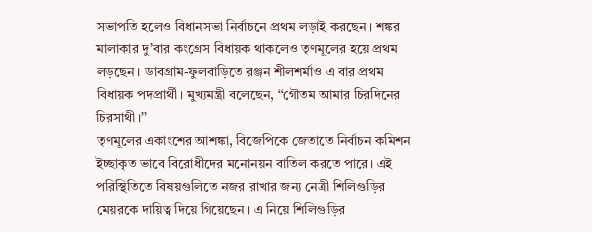সভাপতি হলেও বিধানসভা নির্বাচনে প্রথম লড়াই করছেন। শঙ্কর মালাকার দু’বার কংগ্রেস বিধায়ক থাকলেও তৃণমূলের হয়ে প্রথম লড়ছেন। ডাবগ্রাম-ফুলবাড়িতে রঞ্জন শীলশর্মাও এ বার প্রথম বিধায়ক পদপ্রার্থী। মুখ্যমন্ত্রী বলেছেন, ‘‘গৌতম আমার চিরদিনের চিরসাথী।’’
তৃণমূলের একাংশের আশঙ্কা, বিজেপিকে জেতাতে নির্বাচন কমিশন ইচ্ছাকৃত ভাবে বিরোধীদের মনোনয়ন বাতিল করতে পারে। এই পরিস্থিতিতে বিষয়গুলিতে নজর রাখার জন্য নেত্রী শিলিগুড়ির মেয়রকে দায়িত্ব দিয়ে গিয়েছেন। এ নিয়ে শিলিগুড়ির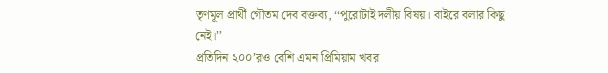তৃণমূল প্রার্থী গৌতম দেব বক্তব্য, ‘‘পুরোটাই দলীয় বিষয়। বাইরে বলার কিছু নেই।’’
প্রতিদিন ২০০’রও বেশি এমন প্রিমিয়াম খবর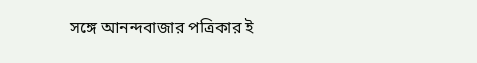সঙ্গে আনন্দবাজার পত্রিকার ই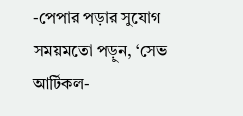-পেপার পড়ার সুযোগ
সময়মতো পড়ুন, ‘সেভ আর্টিকল-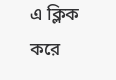এ ক্লিক করে